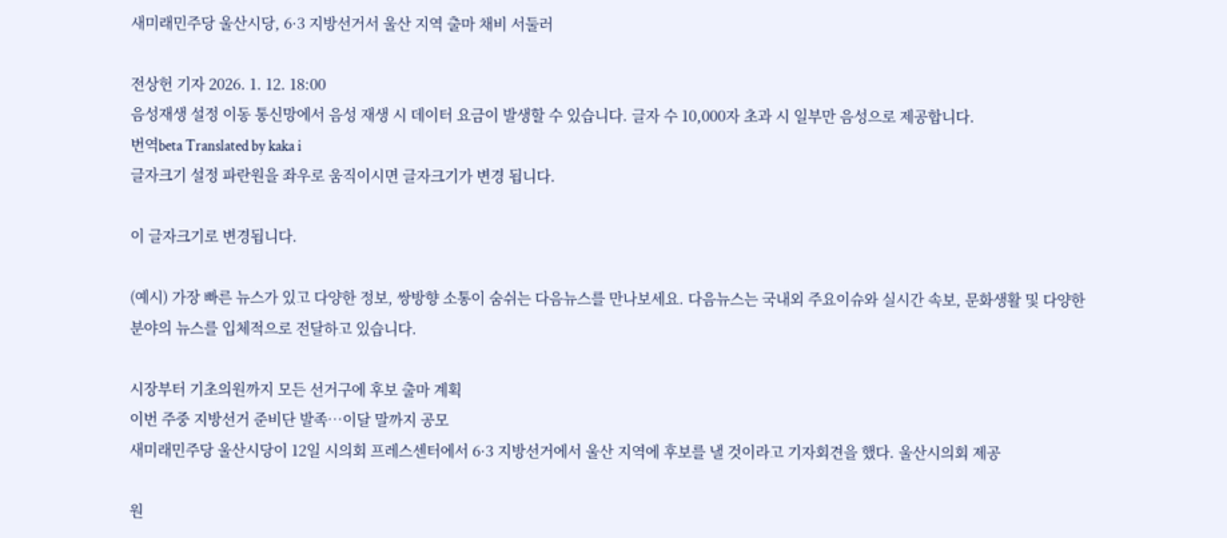새미래민주당 울산시당, 6·3 지방선거서 울산 지역 출마 채비 서둘러

전상헌 기자 2026. 1. 12. 18:00
음성재생 설정 이동 통신망에서 음성 재생 시 데이터 요금이 발생할 수 있습니다. 글자 수 10,000자 초과 시 일부만 음성으로 제공합니다.
번역beta Translated by kaka i
글자크기 설정 파란원을 좌우로 움직이시면 글자크기가 변경 됩니다.

이 글자크기로 변경됩니다.

(예시) 가장 빠른 뉴스가 있고 다양한 정보, 쌍방향 소통이 숨쉬는 다음뉴스를 만나보세요. 다음뉴스는 국내외 주요이슈와 실시간 속보, 문화생활 및 다양한 분야의 뉴스를 입체적으로 전달하고 있습니다.

시장부터 기초의원까지 모든 선거구에 후보 출마 계획
이번 주중 지방선거 준비단 발족…이달 말까지 공모
새미래민주당 울산시당이 12일 시의회 프레스센터에서 6·3 지방선거에서 울산 지역에 후보를 낼 것이라고 기자회견을 했다. 울산시의회 제공

원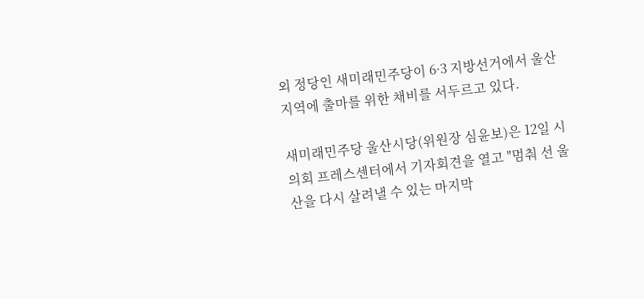외 정당인 새미래민주당이 6·3 지방선거에서 울산 지역에 출마를 위한 채비를 서두르고 있다.

새미래민주당 울산시당(위원장 심윤보)은 12일 시의회 프레스센터에서 기자회견을 열고 "멈춰 선 울산을 다시 살려낼 수 있는 마지막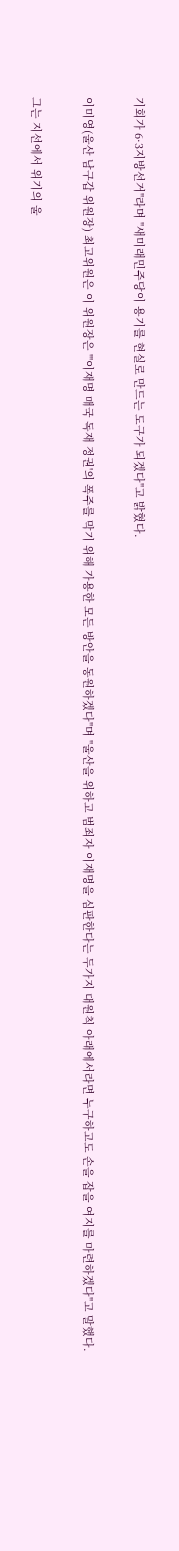기회가 6·3지방선거"라며 "새미래민주당이 용기를 현실로 만드는 도구가 되겠다"고 밝혔다.

이미영(울산 남구갑 위원장) 최고위원은 이 위원장은 "'이재명 매국 독재 정권'의 폭주를 막기 위해 가용한 모든 방안을 동원하겠다"며 "울산을 위하고 범죄자 이재명을 심판한다는 두가지 대원칙 아래에서라면 누구하고도 손을 잡을 여지를 마련하겠다"고 말했다.

그는 지선에서 위기의 울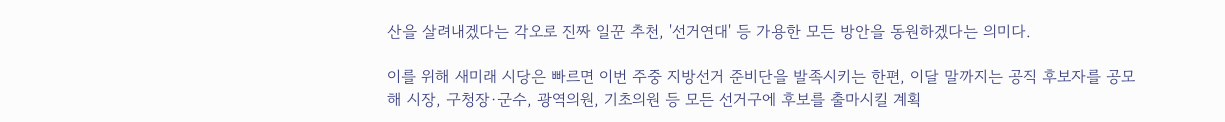산을 살려내겠다는 각오로 진짜 일꾼 추천, '선거연대' 등 가용한 모든 방안을 동원하겠다는 의미다.

이를 위해 새미래 시당은 빠르면 이번 주중 지방선거 준비단을 발족시키는 한편, 이달 말까지는 공직 후보자를 공모해 시장, 구청장·군수, 광역의원, 기초의원 등 모든 선거구에 후보를 출마시킬 계획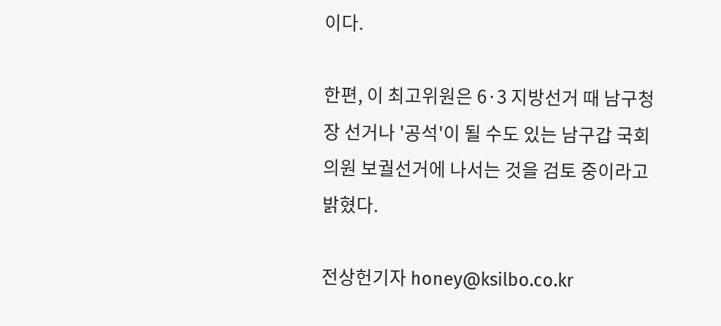이다.

한편, 이 최고위원은 6·3 지방선거 때 남구청장 선거나 '공석'이 될 수도 있는 남구갑 국회의원 보궐선거에 나서는 것을 검토 중이라고 밝혔다.

전상헌기자 honey@ksilbo.co.kr